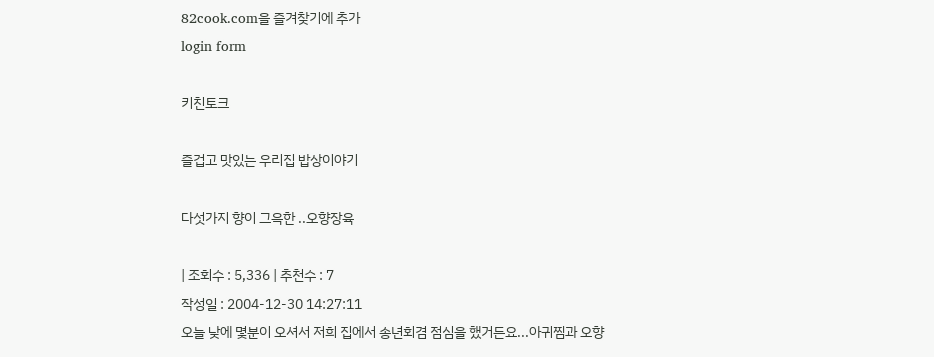82cook.com을 즐겨찾기에 추가
login form

키친토크

즐겁고 맛있는 우리집 밥상이야기

다섯가지 향이 그윽한 ..오향장육

| 조회수 : 5,336 | 추천수 : 7
작성일 : 2004-12-30 14:27:11
오늘 낮에 몇분이 오셔서 저희 집에서 송년회겸 점심을 했거든요...아귀찜과 오향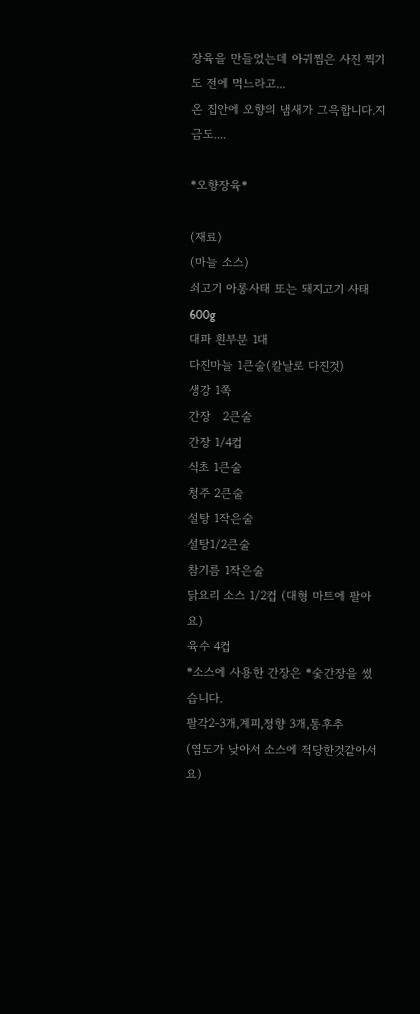장육을 만들었는데 아귀찜은 사진 찍기도 전에 먹느라고...
온 집안에 오향의 냄새가 그윽합니다.지금도....

*오향장육*

(재료)                                                             (마늘 소스)
쇠고기 아롱사태 또는 돼지고기 사태 600g
대파 흰부분 1대                                                 다진마늘 1큰술(칼날로 다진것)
생강 1쪽                                                           간장   2큰술
간장 1/4컵                                                        식초 1큰술
청주 2큰술                                                         설탕 1작은술
설탕1/2큰술                                                       참기름 1작은술
닭요리 소스 1/2컵 (대형 마트에 팔아요)
육수 4컵                                                           *소스에 사용한 간장은 *숯간장을 썼습니다.
팔각2-3개,계피,정향 3개,통후추                           (염도가 낮아서 소스에 적당한것같아서요)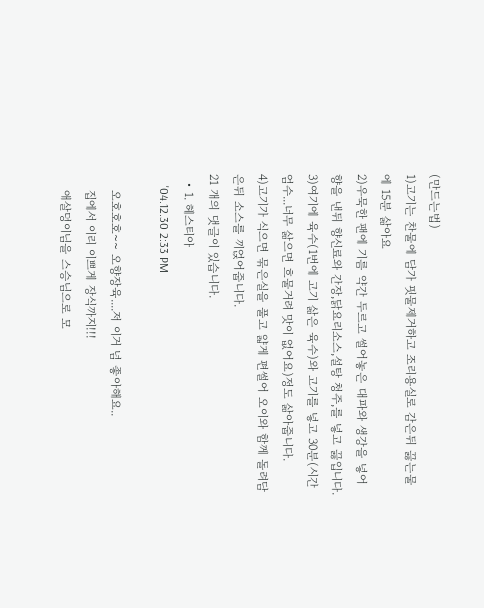(만드는법)
1)고기는 찬물에 담가 핏물제거하고 조리용실로 감은뒤 끓는물에 15분 삶아요
2)우묵한 팬에 기름 약간 두르고 썰어놓은 대파와 생강을 넣어 향을 낸뒤 향신료와 간장,닭요리소스,설탕 청주,를 넣고 끓입니다.
3)여기에 육수(1번에 고기 삶은 육수)와 고기를 넣고 30분(시간 엄수...너무 삶으면 흐물거려 맛이 없어요)정도 삶아줍니다.
4)고기가 식으면 묶은실을 풀고 얇게 편썰어 오이와 함께 돌려담은뒤 소스를 끼얹어줍니다.
21 개의 댓글이 있습니다.
  • 1. 헤스티아
    '04.12.30 2:33 PM

    오호호호~~ 오향장육....저 이거 넘 좋아해요..
    집에서 이리 이쁘게 장식까지!!!
    애살덩이님을 스승님으로 모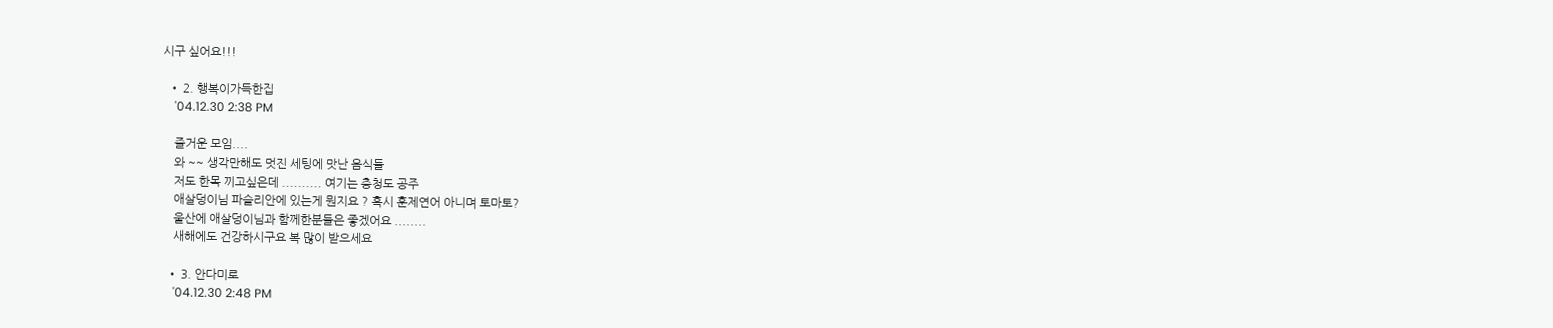시구 싶어요!!!

  • 2. 행복이가득한집
    '04.12.30 2:38 PM

    즐거운 모임....
    와 ~~ 생각만해도 멋진 세팅에 맛난 음식들
    저도 한목 끼고싶은데 .......... 여기는 충청도 공주
    애살덩이님 파슬리안에 있는게 뭔지요 ? 혹시 훈제연어 아니며 토마토?
    울산에 애살덩이님과 함께한분들은 좋겠어요 ........
    새해에도 건강하시구요 복 많이 받으세요

  • 3. 안다미로
    '04.12.30 2:48 PM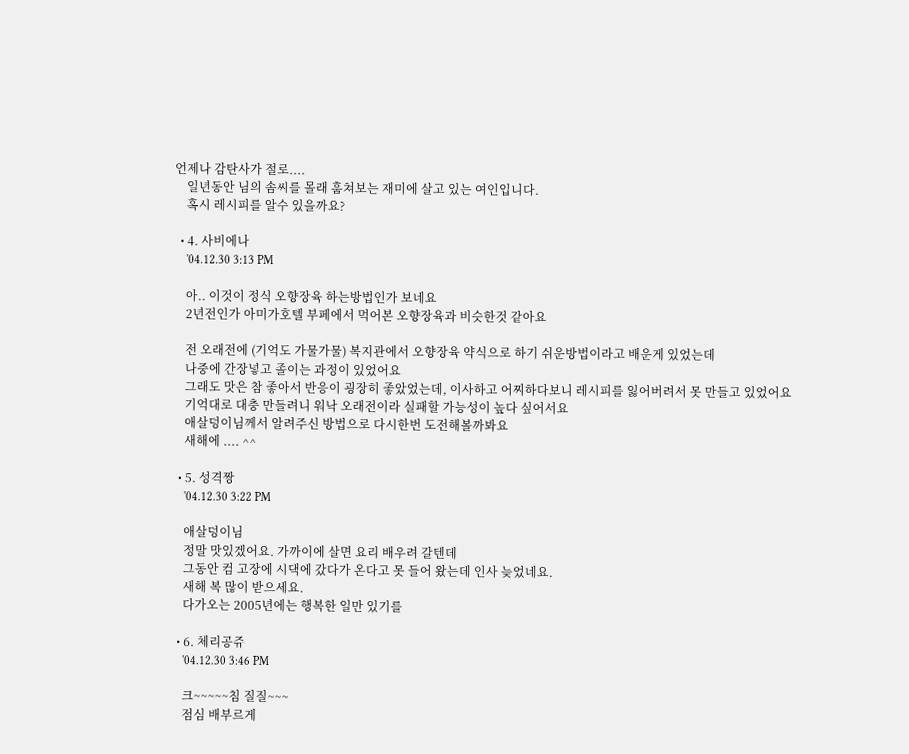언제나 감탄사가 절로....
    일년동안 님의 솜씨를 몰래 훔쳐보는 재미에 살고 있는 여인입니다.
    혹시 레시피를 알수 있을까요?

  • 4. 사비에나
    '04.12.30 3:13 PM

    아.. 이것이 정식 오향장육 하는방법인가 보네요
    2년전인가 아미가호텔 부페에서 먹어본 오향장육과 비슷한것 같아요

    전 오래전에 (기억도 가물가물) 복지관에서 오향장육 약식으로 하기 쉬운방법이라고 배운게 있었는데
    나중에 간장넣고 졸이는 과정이 있었어요
    그래도 맛은 참 좋아서 반응이 굉장히 좋았었는데, 이사하고 어찌하다보니 레시피를 잃어버려서 못 만들고 있었어요
    기억대로 대충 만들려니 워낙 오래전이라 실패할 가능성이 높다 싶어서요
    애살덩이님께서 알려주신 방법으로 다시한번 도전해볼까봐요
    새해에 .... ^^

  • 5. 성격짱
    '04.12.30 3:22 PM

    애살덩이님
    정말 맛있겠어요. 가까이에 살면 요리 배우려 갈텐데
    그동안 컴 고장에 시댁에 갔다가 온다고 못 들어 왔는데 인사 늦었네요.
    새해 복 많이 받으세요.
    다가오는 2005년에는 행복한 일만 있기를

  • 6. 체리공쥬
    '04.12.30 3:46 PM

    크~~~~~침 질질~~~
    점심 배부르게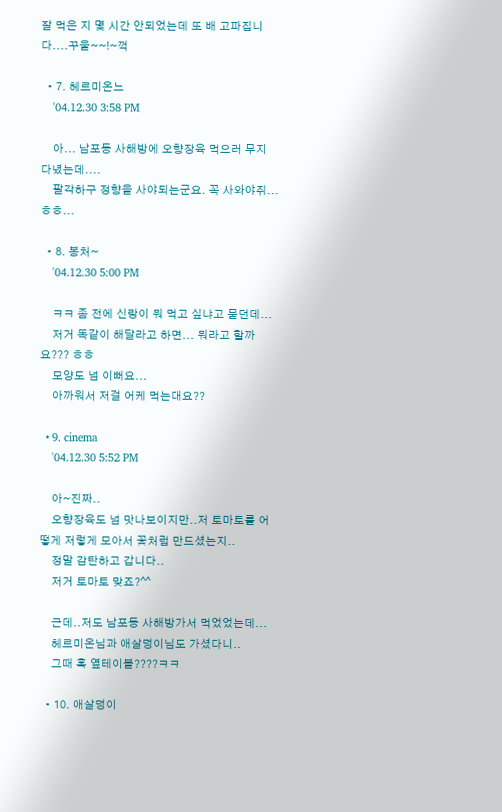잘 먹은 지 몇 시간 안되었는데 또 배 고파집니다....꾸울~~!~꺽

  • 7. 헤르미온느
    '04.12.30 3:58 PM

    아... 남포동 사해방에 오향장육 먹으러 무지 다녔는데....
    팔각하구 정향을 사야되는군요. 꼭 사와야쥐...ㅎㅎ...

  • 8. 봉처~
    '04.12.30 5:00 PM

    ㅋㅋ 좀 전에 신랑이 뭐 먹고 싶냐고 묻던데...
    저거 똑같이 해달라고 하면... 뭐라고 할까요??? ㅎㅎ
    모양도 넘 이뻐요...
    아까워서 저걸 어케 먹는대요??

  • 9. cinema
    '04.12.30 5:52 PM

    아~진짜..
    오향장육도 넘 맛나보이지만..저 토마토를 어떻게 저렇게 모아서 꽃처럼 만드셨는지..
    정말 감탄하고 갑니다..
    저거 토마토 맞죠?^^

    근데..저도 남포동 사해방가서 먹었었는데...
    헤르미온님과 애살덩이님도 가셨다니..
    그때 혹 옆테이블????ㅋㅋ

  • 10. 애살덩이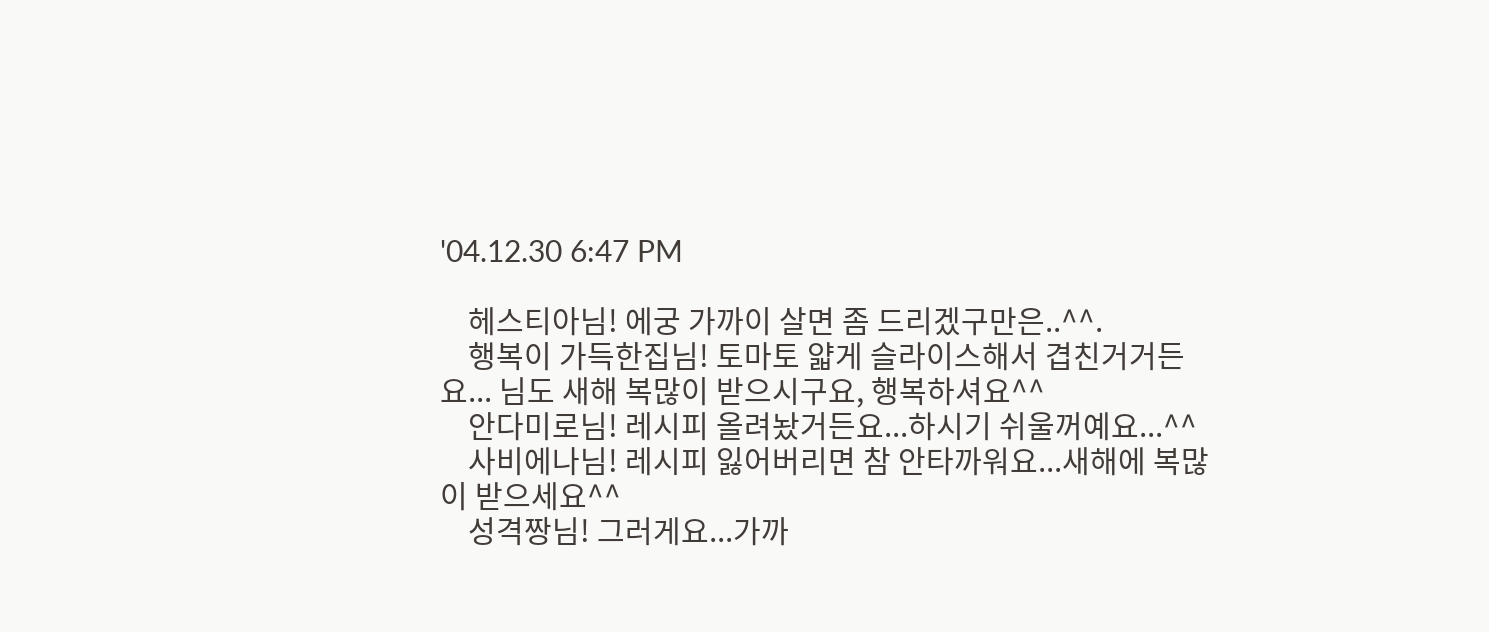'04.12.30 6:47 PM

    헤스티아님! 에궁 가까이 살면 좀 드리겠구만은..^^.
    행복이 가득한집님! 토마토 얇게 슬라이스해서 겹친거거든요... 님도 새해 복많이 받으시구요, 행복하셔요^^
    안다미로님! 레시피 올려놨거든요...하시기 쉬울꺼예요...^^
    사비에나님! 레시피 잃어버리면 참 안타까워요...새해에 복많이 받으세요^^
    성격짱님! 그러게요...가까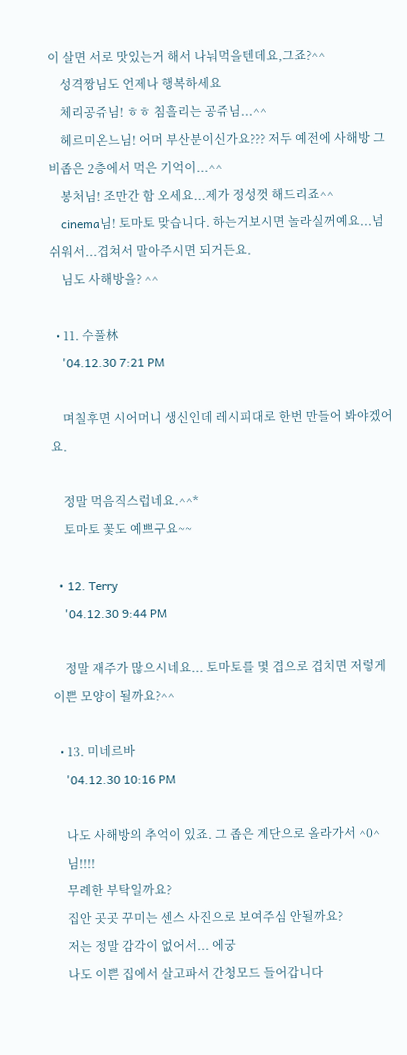이 살면 서로 맛있는거 해서 나눠먹을텐데요,그죠?^^
    성격짱님도 언제나 행복하세요
    체리공쥬님! ㅎㅎ 침흘리는 공쥬님...^^
    헤르미온느님! 어머 부산분이신가요??? 저두 예전에 사해방 그 비좁은 2층에서 먹은 기억이...^^
    봉처님! 조만간 함 오세요...제가 정성껏 해드리죠^^
    cinema님! 토마토 맞습니다. 하는거보시면 놀라실꺼예요...넘 쉬워서...겹쳐서 말아주시면 되거든요.
    님도 사해방을? ^^

  • 11. 수풀林
    '04.12.30 7:21 PM

    며칠후면 시어머니 생신인데 레시피대로 한번 만들어 봐야겠어요.

    정말 먹음직스럽네요.^^*
    토마토 꽃도 예쁘구요~~

  • 12. Terry
    '04.12.30 9:44 PM

    정말 재주가 많으시네요... 토마토를 몇 겹으로 겹치면 저렇게 이쁜 모양이 될까요?^^

  • 13. 미네르바
    '04.12.30 10:16 PM

    나도 사해방의 추억이 있죠. 그 좁은 계단으로 올라가서 ^0^
    님!!!!
    무례한 부탁일까요?
    집안 곳곳 꾸미는 센스 사진으로 보여주심 안될까요?
    저는 정말 감각이 없어서... 에궁
    나도 이쁜 집에서 살고파서 간청모드 들어갑니다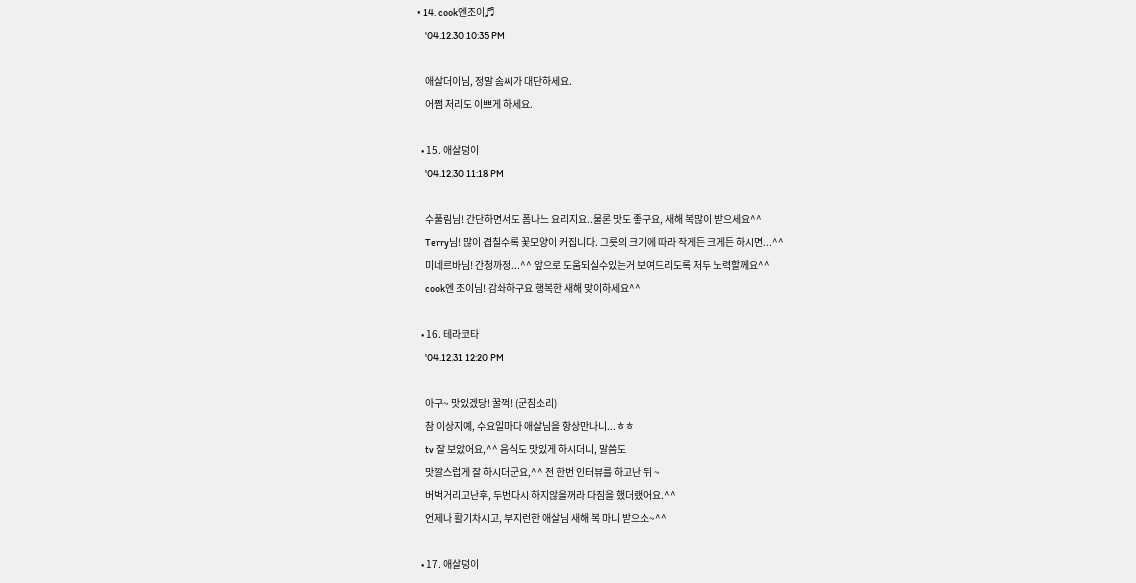• 14. cook엔조이♬
    '04.12.30 10:35 PM

    애살더이님, 정말 솜씨가 대단하세요.
    어쩜 저리도 이쁘게 하세요.

  • 15. 애살덩이
    '04.12.30 11:18 PM

    수풀림님! 간단하면서도 폼나느 요리지요..물론 맛도 좋구요, 새해 복많이 받으세요^^
    Terry님! 많이 겹칠수록 꽃모양이 커집니다. 그릇의 크기에 따라 작게든 크게든 하시면...^^
    미네르바님! 간청까정...^^ 앞으로 도움되실수있는거 보여드리도록 저두 노력할께요^^
    cook엔 조이님! 감솨하구요 행복한 새해 맞이하세요^^

  • 16. 테라코타
    '04.12.31 12:20 PM

    아구~ 맛있겠당! 꿀꺽! (군침소리)
    참 이상지예, 수요일마다 애살님을 항상만나니...ㅎㅎ
    tv 잘 보았어요,^^ 음식도 맛있게 하시더니, 말씀도
    맛깔스럽게 잘 하시더군요,^^ 전 한번 인터뷰를 하고난 뒤 ~
    버벅거리고난후, 두번다시 하지않을꺼라 다짐을 했더랬어요.^^
    언제나 활기차시고, 부지런한 애살님 새해 복 마니 받으소~^^

  • 17. 애살덩이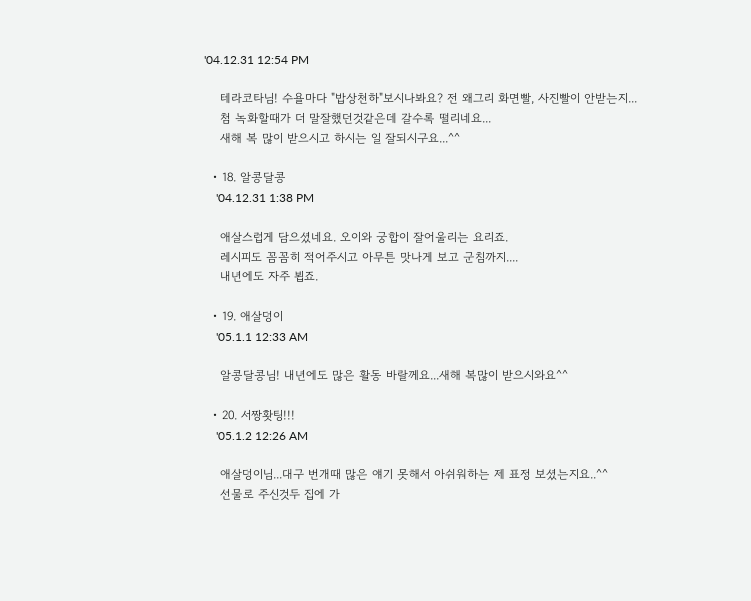'04.12.31 12:54 PM

    테라코타님! 수욜마다 "밥상천하"보시나봐요? 전 왜그리 화면빨, 사진빨이 안받는지...
    첨 녹화할때가 더 말잘했던것같은데 갈수록 떨리네요...
    새해 복 많이 받으시고 하시는 일 잘되시구요...^^

  • 18. 알콩달콩
    '04.12.31 1:38 PM

    애살스럽게 담으셨네요. 오이와 궁합이 잘어울리는 요리죠.
    레시피도 꼼꼼히 적어주시고 아무튼 맛나게 보고 군침까지....
    내년에도 자주 뵙죠.

  • 19. 애살덩이
    '05.1.1 12:33 AM

    알콩달콩님! 내년에도 많은 활동 바랄께요...새해 복많이 받으시와요^^

  • 20. 서짱홧팅!!!
    '05.1.2 12:26 AM

    애살덩이님...대구 번개때 많은 얘기 못해서 아쉬워하는 제 표정 보셨는지요..^^
    선물로 주신것두 집에 가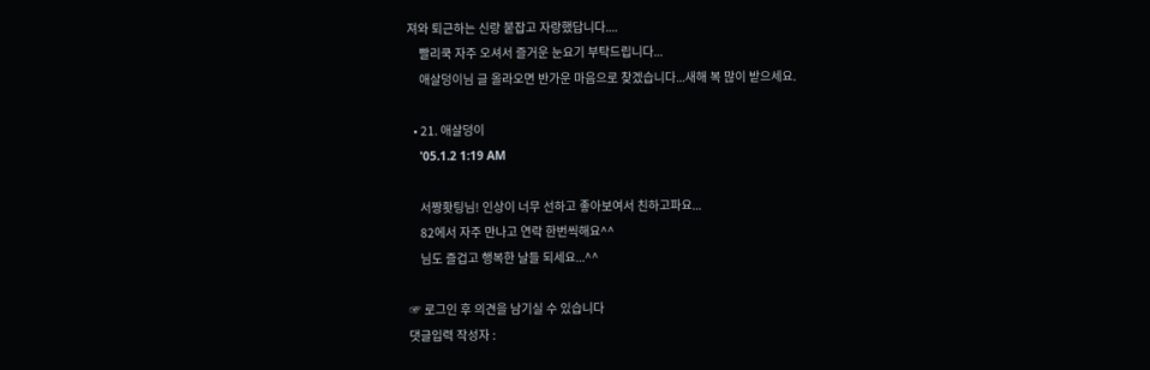져와 퇴근하는 신랑 붙잡고 자랑했답니다....
    빨리쿡 자주 오셔서 즐거운 눈요기 부탁드립니다...
    애살덩이님 글 올라오면 반가운 마음으로 찾겠습니다...새해 복 많이 받으세요.

  • 21. 애살덩이
    '05.1.2 1:19 AM

    서짱홧팅님! 인상이 너무 선하고 좋아보여서 친하고파요...
    82에서 자주 만나고 연락 한번씩해요^^
    님도 즐겁고 행복한 날들 되세요...^^

☞ 로그인 후 의견을 남기실 수 있습니다
댓글입력 작성자 :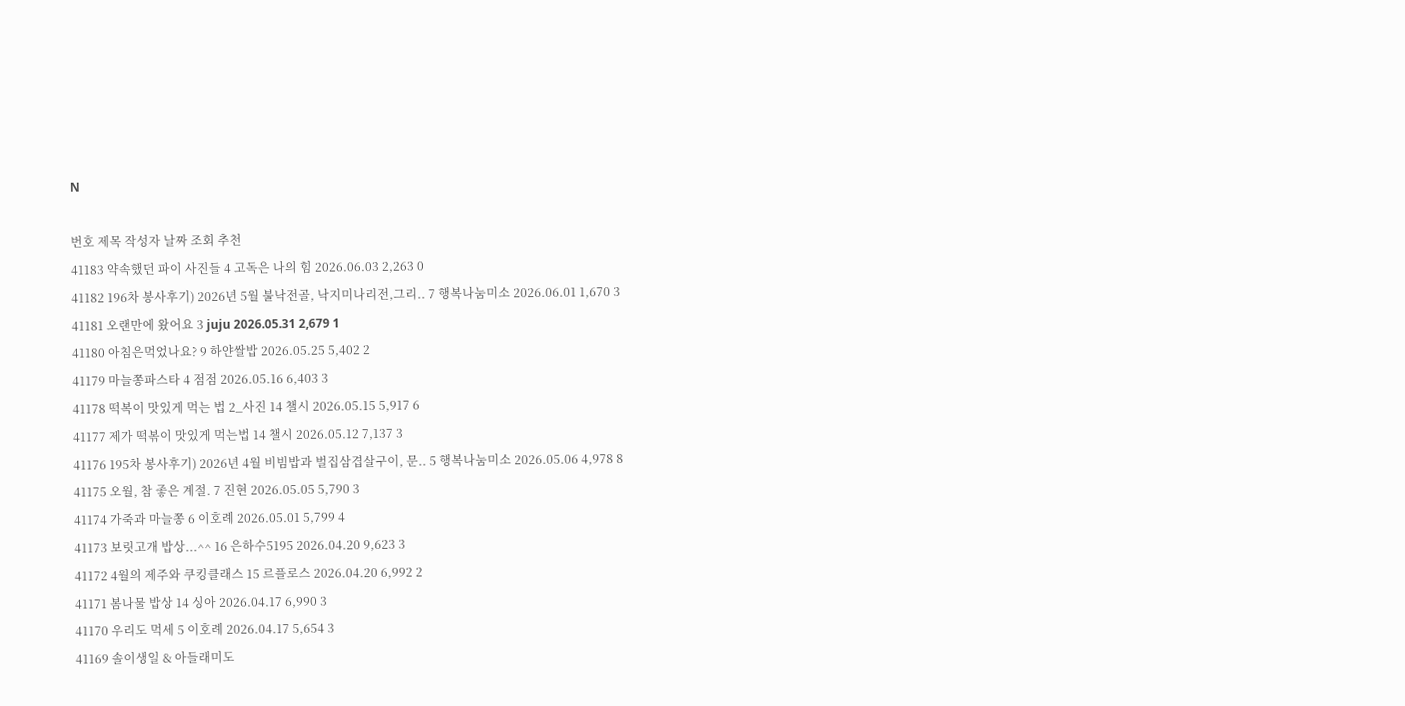N

번호 제목 작성자 날짜 조회 추천
41183 약속했던 파이 사진들 4 고독은 나의 힘 2026.06.03 2,263 0
41182 196차 봉사후기) 2026년 5월 불낙전골, 낙지미나리전,그리.. 7 행복나눔미소 2026.06.01 1,670 3
41181 오랜만에 왔어요 3 juju 2026.05.31 2,679 1
41180 아침은먹었나요? 9 하얀쌀밥 2026.05.25 5,402 2
41179 마늘쫑파스타 4 점점 2026.05.16 6,403 3
41178 떡복이 맛있게 먹는 법 2_사진 14 챌시 2026.05.15 5,917 6
41177 제가 떡볶이 맛있게 먹는법 14 챌시 2026.05.12 7,137 3
41176 195차 봉사후기) 2026년 4월 비빔밥과 벌집삼겹살구이, 문.. 5 행복나눔미소 2026.05.06 4,978 8
41175 오월, 참 좋은 계절. 7 진현 2026.05.05 5,790 3
41174 가죽과 마늘쫑 6 이호례 2026.05.01 5,799 4
41173 보릿고개 밥상...^^ 16 은하수5195 2026.04.20 9,623 3
41172 4월의 제주와 쿠킹클래스 15 르플로스 2026.04.20 6,992 2
41171 봄나물 밥상 14 싱아 2026.04.17 6,990 3
41170 우리도 먹세 5 이호례 2026.04.17 5,654 3
41169 솔이생일 & 아들래미도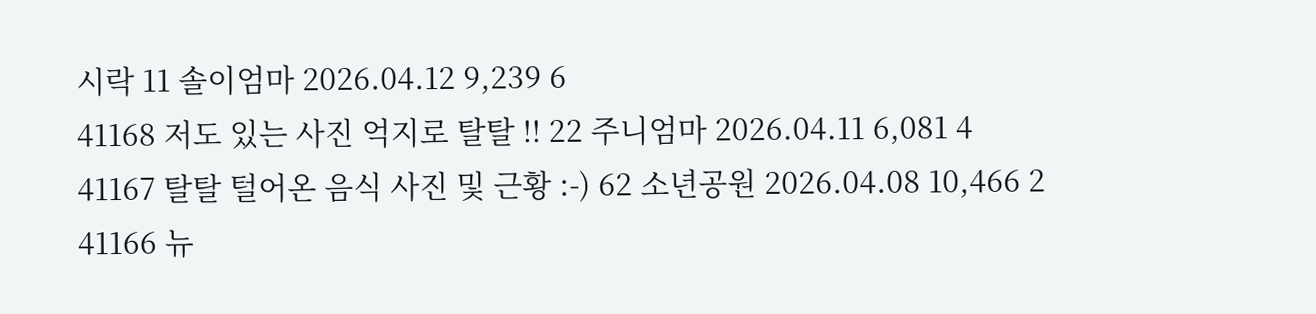시락 11 솔이엄마 2026.04.12 9,239 6
41168 저도 있는 사진 억지로 탈탈 !! 22 주니엄마 2026.04.11 6,081 4
41167 탈탈 털어온 음식 사진 및 근황 :-) 62 소년공원 2026.04.08 10,466 2
41166 뉴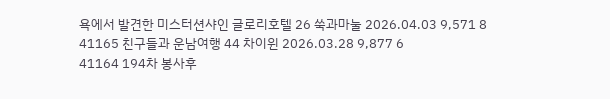욕에서 발견한 미스터션샤인 글로리호텔 26 쑥과마눌 2026.04.03 9,571 8
41165 친구들과 운남여행 44 차이윈 2026.03.28 9,877 6
41164 194차 봉사후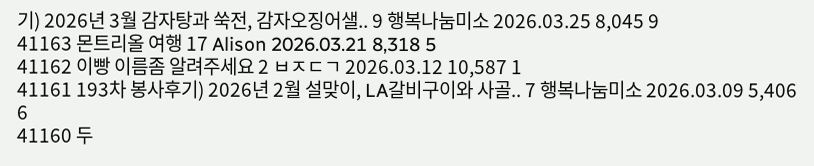기) 2026년 3월 감자탕과 쑥전, 감자오징어샐.. 9 행복나눔미소 2026.03.25 8,045 9
41163 몬트리올 여행 17 Alison 2026.03.21 8,318 5
41162 이빵 이름좀 알려주세요 2 ㅂㅈㄷㄱ 2026.03.12 10,587 1
41161 193차 봉사후기) 2026년 2월 설맞이, LA갈비구이와 사골.. 7 행복나눔미소 2026.03.09 5,406 6
41160 두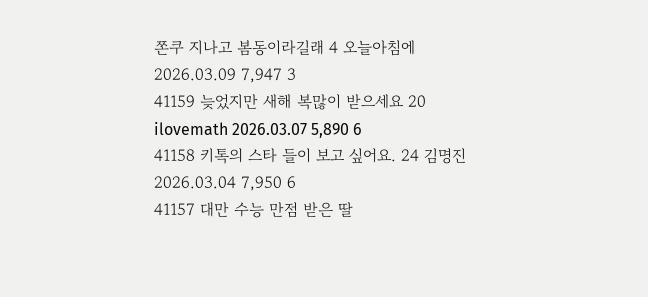쫀쿠 지나고 봄동이라길래 4 오늘아침에 2026.03.09 7,947 3
41159 늦었지만 새해 복많이 받으세요 20 ilovemath 2026.03.07 5,890 6
41158 키톡의 스타 들이 보고 싶어요. 24 김명진 2026.03.04 7,950 6
41157 대만 수능 만점 받은 딸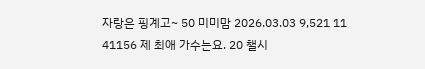자랑은 핑계고~ 50 미미맘 2026.03.03 9,521 11
41156 제 최애 가수는요. 20 챌시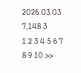2026.03.03 7,148 3
1 2 3 4 5 6 7 8 9 10 >>